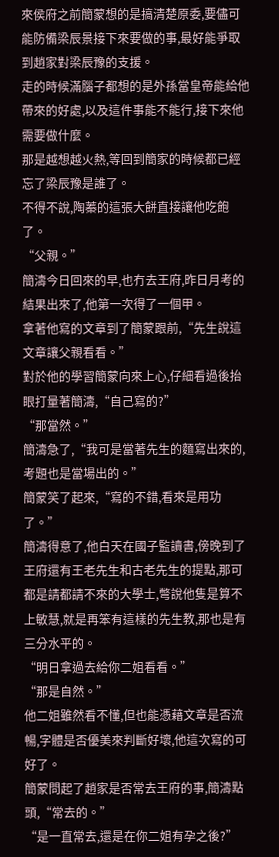來侯府之前簡蒙想的是搞清楚原委,要儘可能防備梁辰景接下來要做的事,最好能爭取到趙家對梁辰豫的支援。
走的時候滿腦子都想的是外孫當皇帝能給他帶來的好處,以及這件事能不能行,接下來他需要做什麼。
那是越想越火熱,等回到簡家的時候都已經忘了梁辰豫是誰了。
不得不說,陶蓁的這張大餅直接讓他吃飽了。
“父親。”
簡濤今日回來的早,也冇去王府,昨日月考的結果出來了,他第一次得了一個甲。
拿著他寫的文章到了簡蒙跟前,“先生說這文章讓父親看看。”
對於他的學習簡蒙向來上心,仔細看過後抬眼打量著簡濤,“自己寫的?”
“那當然。”
簡濤急了,“我可是當著先生的麵寫出來的,考題也是當場出的。”
簡蒙笑了起來,“寫的不錯,看來是用功了。”
簡濤得意了,他白天在國子監讀書,傍晚到了王府還有王老先生和古老先生的提點,那可都是請都請不來的大學士,彆說他隻是算不上敏慧,就是再笨有這樣的先生教,那也是有三分水平的。
“明日拿過去給你二姐看看。”
“那是自然。”
他二姐雖然看不懂,但也能憑藉文章是否流暢,字體是否優美來判斷好壞,他這次寫的可好了。
簡蒙問起了趙家是否常去王府的事,簡濤點頭,“常去的。”
“是一直常去,還是在你二姐有孕之後?”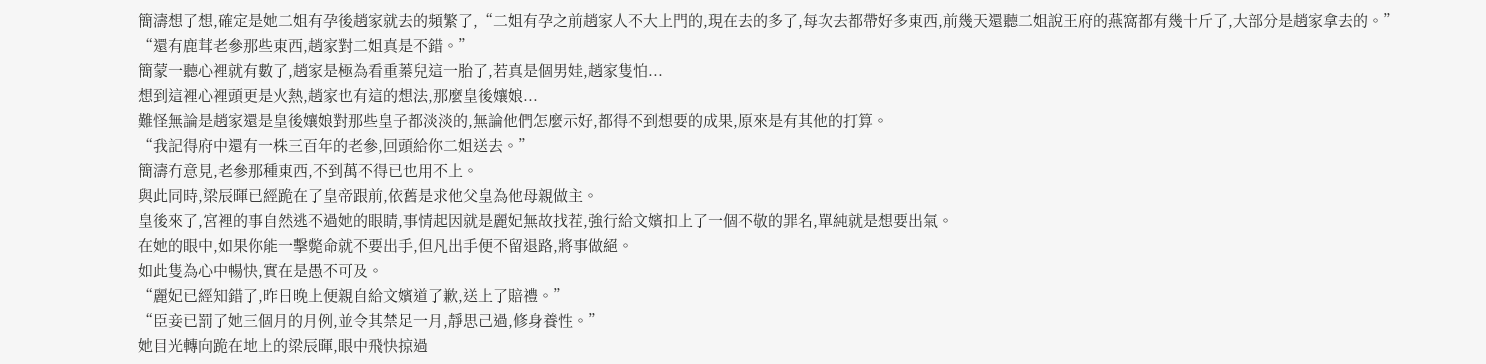簡濤想了想,確定是她二姐有孕後趙家就去的頻繁了,“二姐有孕之前趙家人不大上門的,現在去的多了,每次去都帶好多東西,前幾天還聽二姐說王府的燕窩都有幾十斤了,大部分是趙家拿去的。”
“還有鹿茸老參那些東西,趙家對二姐真是不錯。”
簡蒙一聽心裡就有數了,趙家是極為看重蓁兒這一胎了,若真是個男娃,趙家隻怕...
想到這裡心裡頭更是火熱,趙家也有這的想法,那麼皇後孃娘...
難怪無論是趙家還是皇後孃娘對那些皇子都淡淡的,無論他們怎麼示好,都得不到想要的成果,原來是有其他的打算。
“我記得府中還有一株三百年的老參,回頭給你二姐送去。”
簡濤冇意見,老參那種東西,不到萬不得已也用不上。
與此同時,梁辰暉已經跪在了皇帝跟前,依舊是求他父皇為他母親做主。
皇後來了,宮裡的事自然逃不過她的眼睛,事情起因就是麗妃無故找茬,強行給文嬪扣上了一個不敬的罪名,單純就是想要出氣。
在她的眼中,如果你能一擊斃命就不要出手,但凡出手便不留退路,將事做絕。
如此隻為心中暢快,實在是愚不可及。
“麗妃已經知錯了,昨日晚上便親自給文嬪道了歉,送上了賠禮。”
“臣妾已罰了她三個月的月例,並令其禁足一月,靜思己過,修身養性。”
她目光轉向跪在地上的梁辰暉,眼中飛快掠過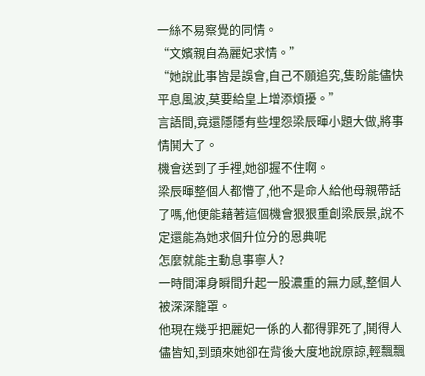一絲不易察覺的同情。
“文嬪親自為麗妃求情。”
“她說此事皆是誤會,自己不願追究,隻盼能儘快平息風波,莫要給皇上增添煩擾。”
言語間,竟還隱隱有些埋怨梁辰暉小題大做,將事情鬨大了。
機會送到了手裡,她卻握不住啊。
梁辰暉整個人都懵了,他不是命人給他母親帶話了嗎,他便能藉著這個機會狠狠重創梁辰景,說不定還能為她求個升位分的恩典呢
怎麼就能主動息事寧人?
一時間渾身瞬間升起一股濃重的無力感,整個人被深深籠罩。
他現在幾乎把麗妃一係的人都得罪死了,鬨得人儘皆知,到頭來她卻在背後大度地說原諒,輕飄飄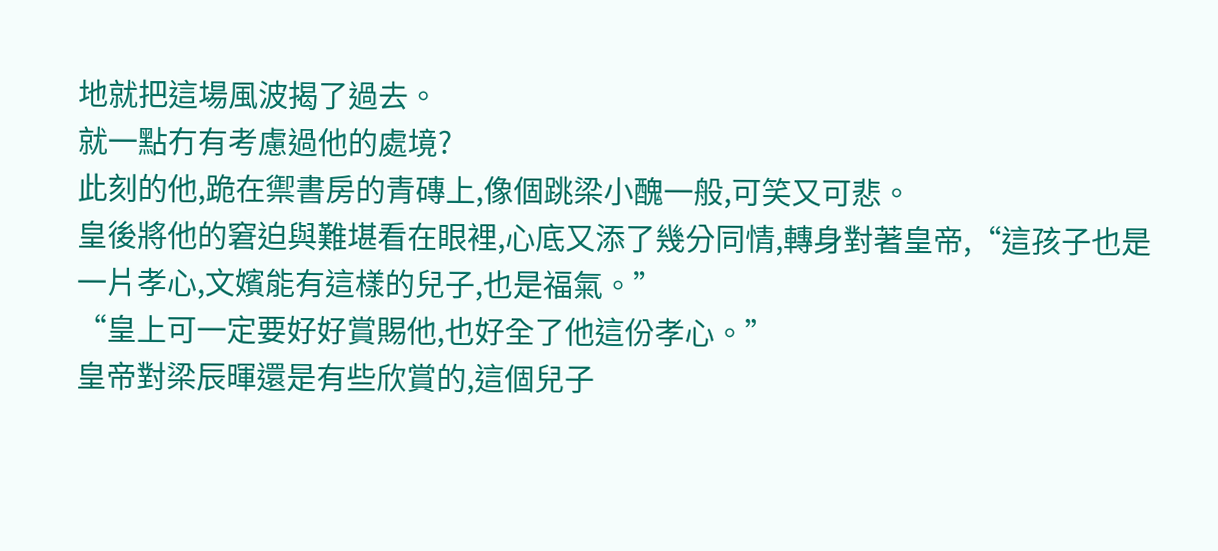地就把這場風波揭了過去。
就一點冇有考慮過他的處境?
此刻的他,跪在禦書房的青磚上,像個跳梁小醜一般,可笑又可悲。
皇後將他的窘迫與難堪看在眼裡,心底又添了幾分同情,轉身對著皇帝,“這孩子也是一片孝心,文嬪能有這樣的兒子,也是福氣。”
“皇上可一定要好好賞賜他,也好全了他這份孝心。”
皇帝對梁辰暉還是有些欣賞的,這個兒子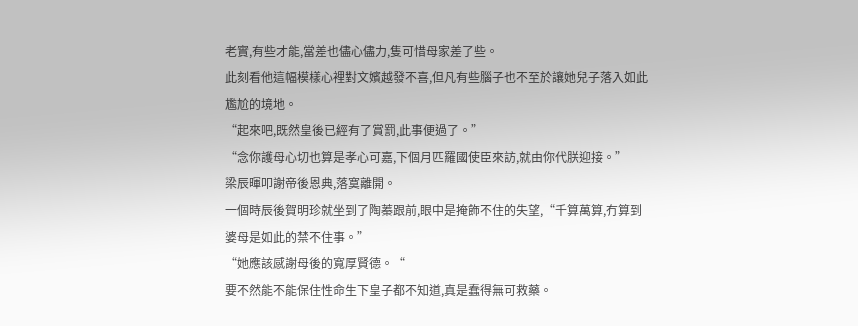老實,有些才能,當差也儘心儘力,隻可惜母家差了些。
此刻看他這幅模樣心裡對文嬪越發不喜,但凡有些腦子也不至於讓她兒子落入如此尷尬的境地。
“起來吧,既然皇後已經有了賞罰,此事便過了。”
“念你護母心切也算是孝心可嘉,下個月匹羅國使臣來訪,就由你代朕迎接。”
梁辰暉叩謝帝後恩典,落寞離開。
一個時辰後賀明珍就坐到了陶蓁跟前,眼中是掩飾不住的失望,“千算萬算,冇算到婆母是如此的禁不住事。”
“她應該感謝母後的寬厚賢德。“
要不然能不能保住性命生下皇子都不知道,真是蠢得無可救藥。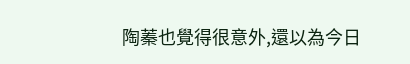陶蓁也覺得很意外,還以為今日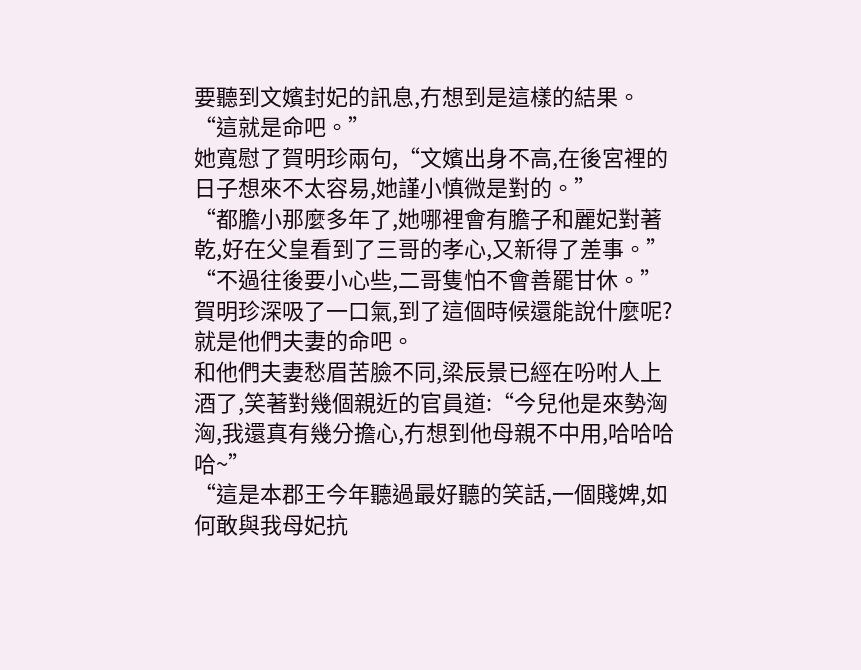要聽到文嬪封妃的訊息,冇想到是這樣的結果。
“這就是命吧。”
她寬慰了賀明珍兩句,“文嬪出身不高,在後宮裡的日子想來不太容易,她謹小慎微是對的。”
“都膽小那麼多年了,她哪裡會有膽子和麗妃對著乾,好在父皇看到了三哥的孝心,又新得了差事。”
“不過往後要小心些,二哥隻怕不會善罷甘休。”
賀明珍深吸了一口氣,到了這個時候還能說什麼呢?
就是他們夫妻的命吧。
和他們夫妻愁眉苦臉不同,梁辰景已經在吩咐人上酒了,笑著對幾個親近的官員道:“今兒他是來勢洶洶,我還真有幾分擔心,冇想到他母親不中用,哈哈哈哈~”
“這是本郡王今年聽過最好聽的笑話,一個賤婢,如何敢與我母妃抗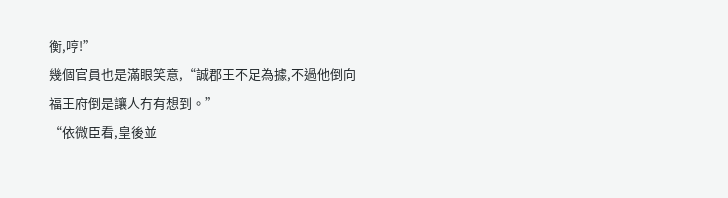衡,哼!”
幾個官員也是滿眼笑意,“誠郡王不足為據,不過他倒向福王府倒是讓人冇有想到。”
“依微臣看,皇後並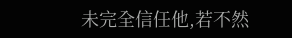未完全信任他,若不然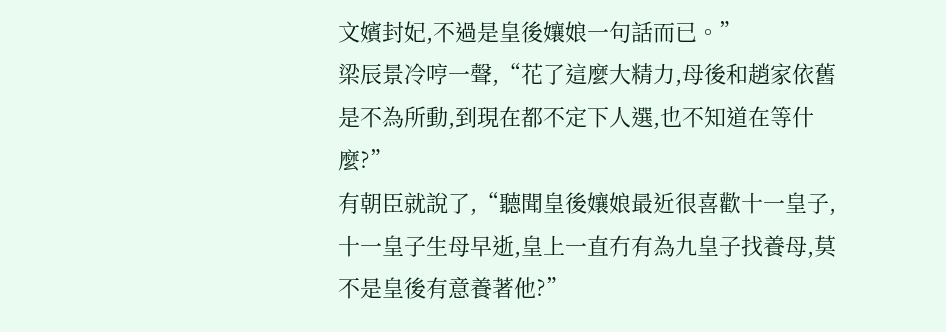文嬪封妃,不過是皇後孃娘一句話而已。”
梁辰景冷哼一聲,“花了這麼大精力,母後和趙家依舊是不為所動,到現在都不定下人選,也不知道在等什麼?”
有朝臣就說了,“聽聞皇後孃娘最近很喜歡十一皇子,十一皇子生母早逝,皇上一直冇有為九皇子找養母,莫不是皇後有意養著他?”